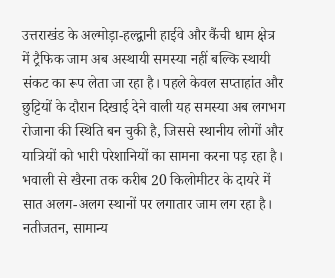उत्तराखंड के अल्मोड़ा-हल्द्वानी हाईवे और कैंची धाम क्षेत्र में ट्रैफिक जाम अब अस्थायी समस्या नहीं बल्कि स्थायी संकट का रूप लेता जा रहा है। पहले केवल सप्ताहांत और छुट्टियों के दौरान दिखाई देने वाली यह समस्या अब लगभग रोजाना की स्थिति बन चुकी है, जिससे स्थानीय लोगों और यात्रियों को भारी परेशानियों का सामना करना पड़ रहा है।
भवाली से खैरना तक करीब 20 किलोमीटर के दायरे में सात अलग-अलग स्थानों पर लगातार जाम लग रहा है। नतीजतन, सामान्य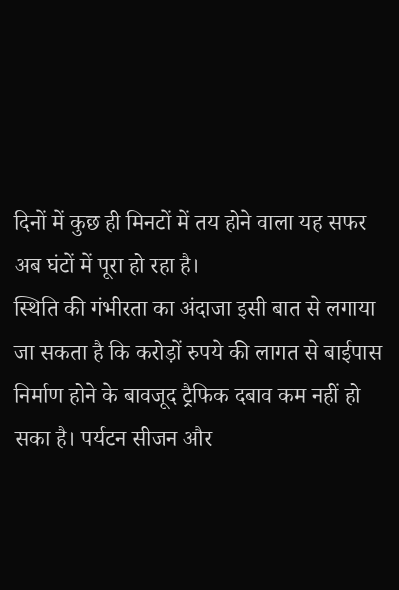दिनों में कुछ ही मिनटों में तय होने वाला यह सफर अब घंटों में पूरा हो रहा है।
स्थिति की गंभीरता का अंदाजा इसी बात से लगाया जा सकता है कि करोड़ों रुपये की लागत से बाईपास निर्माण होने के बावजूद ट्रैफिक दबाव कम नहीं हो सका है। पर्यटन सीजन और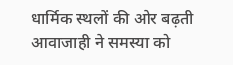धार्मिक स्थलों की ओर बढ़ती आवाजाही ने समस्या को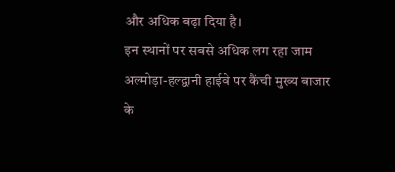और अधिक बढ़ा दिया है।
इन स्थानों पर सबसे अधिक लग रहा जाम
अल्मोड़ा-हल्द्वानी हाईवे पर कैंची मुख्य बाजार के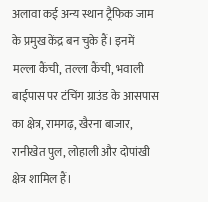अलावा कई अन्य स्थान ट्रैफिक जाम के प्रमुख केंद्र बन चुके हैं। इनमें मल्ला कैंची, तल्ला कैंची, भवाली बाईपास पर टंचिंग ग्राउंड के आसपास का क्षेत्र, रामगढ़, खैरना बाजार, रानीखेत पुल, लोहाली और दोपांखी क्षेत्र शामिल हैं।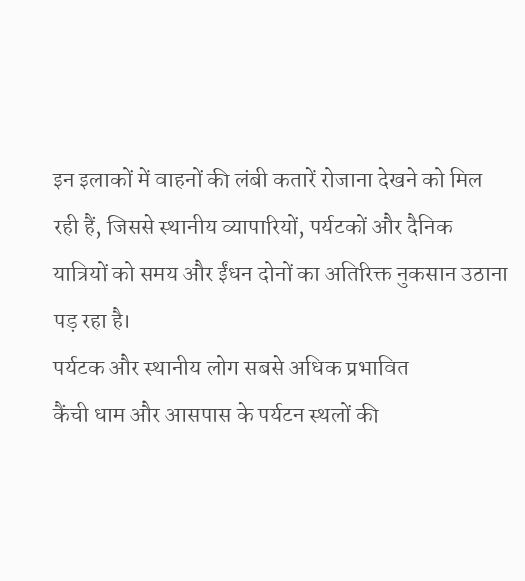इन इलाकों में वाहनों की लंबी कतारें रोजाना देखने को मिल रही हैं, जिससे स्थानीय व्यापारियों, पर्यटकों और दैनिक यात्रियों को समय और ईंधन दोनों का अतिरिक्त नुकसान उठाना पड़ रहा है।
पर्यटक और स्थानीय लोग सबसे अधिक प्रभावित
कैंची धाम और आसपास के पर्यटन स्थलों की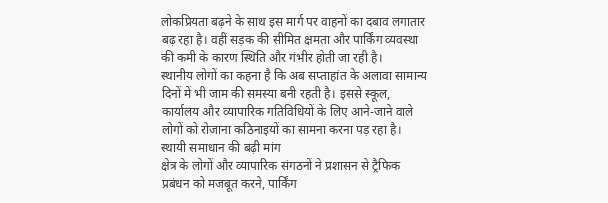लोकप्रियता बढ़ने के साथ इस मार्ग पर वाहनों का दबाव लगातार बढ़ रहा है। वहीं सड़क की सीमित क्षमता और पार्किंग व्यवस्था की कमी के कारण स्थिति और गंभीर होती जा रही है।
स्थानीय लोगों का कहना है कि अब सप्ताहांत के अलावा सामान्य दिनों में भी जाम की समस्या बनी रहती है। इससे स्कूल, कार्यालय और व्यापारिक गतिविधियों के लिए आने-जाने वाले लोगों को रोजाना कठिनाइयों का सामना करना पड़ रहा है।
स्थायी समाधान की बढ़ी मांग
क्षेत्र के लोगों और व्यापारिक संगठनों ने प्रशासन से ट्रैफिक प्रबंधन को मजबूत करने, पार्किंग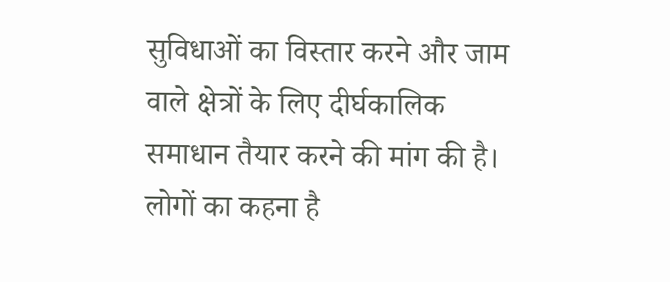सुविधाओं का विस्तार करने और जाम वाले क्षेत्रों के लिए दीर्घकालिक समाधान तैयार करने की मांग की है। लोगों का कहना है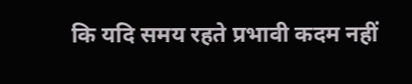कि यदि समय रहते प्रभावी कदम नहीं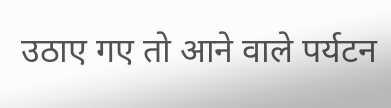उठाए गए तो आने वाले पर्यटन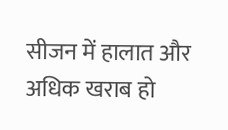सीजन में हालात और अधिक खराब हो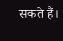सकते हैं।